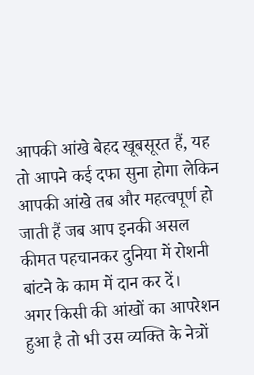आपकी आंखे बेहद खूबसूरत हैं, यह तो आपने कई दफा सुना होगा लेकिन आपकी आंखे तब और महत्वपूर्ण हो जाती हैं जब आप इनकी असल कीमत पहचानकर दुनिया में रोशनी बांटने के काम में दान कर दें।
अगर किसी की आंखों का आपरेशन हुआ है तो भी उस व्यक्ति के नेत्रों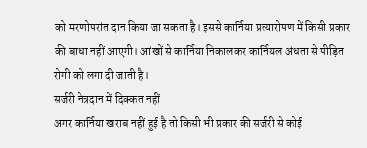को मरणोपरांत दान किया जा सकता है। इससे कार्निया प्रत्यारोपण में किसी प्रकार की बाधा नहीं आएगी। आंखों से कार्निया निकालकर कार्नियल अंधता से पीड़ित रोगी को लगा दी जाती है।
सर्जरी नेत्रदान में दिक्कत नहीं
अगर कार्निया खराब नहीं हुई है तो किसी भी प्रकार की सर्जरी से कोई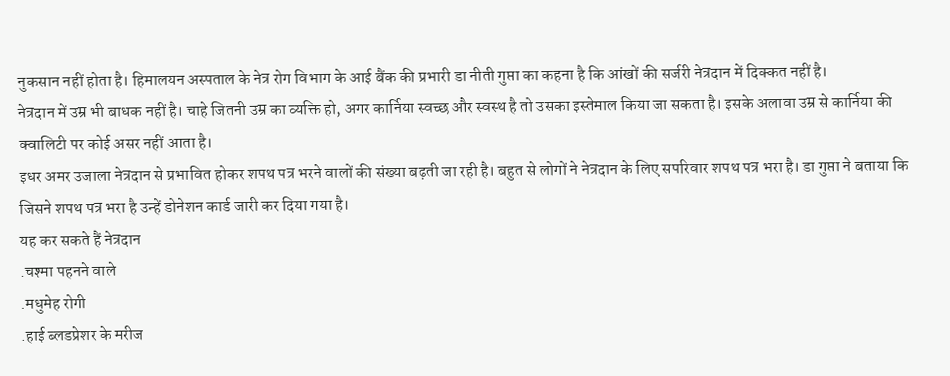नुकसान नहीं होता है। हिमालयन अस्पताल के नेत्र रोग विभाग के आई बैंक की प्रभारी डा नीती गुप्ता का कहना है कि आंखों की सर्जरी नेत्रदान में दिक्कत नहीं है।
नेत्रदान में उम्र भी बाधक नहीं है। चाहे जितनी उम्र का व्यक्ति हो, अगर कार्निया स्वच्छ और स्वस्थ है तो उसका इस्तेमाल किया जा सकता है। इसके अलावा उम्र से कार्निया की क्वालिटी पर कोई असर नहीं आता है।
इधर अमर उजाला नेत्रदान से प्रभावित होकर शपथ पत्र भरने वालों की संख्या बढ़ती जा रही है। बहुत से लोगों ने नेत्रदान के लिए सपरिवार शपथ पत्र भरा है। डा गुप्ता ने बताया कि जिसने शपथ पत्र भरा है उन्हें डोनेशन कार्ड जारी कर दिया गया है।
यह कर सकते हैं नेत्रदान
.चश्मा पहनने वाले
.मधुमेह रोगी
.हाई ब्लडप्रेशर के मरीज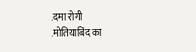.दमा रोगी
.मोतियाबिंद का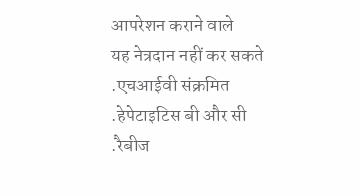आपरेशन कराने वाले
यह नेत्रदान नहीं कर सकते
.एचआईवी संक्रमित
.हेपेटाइटिस बी और सी
.रैबीज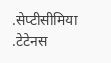.सेप्टीसीमिया
.टेटेनस